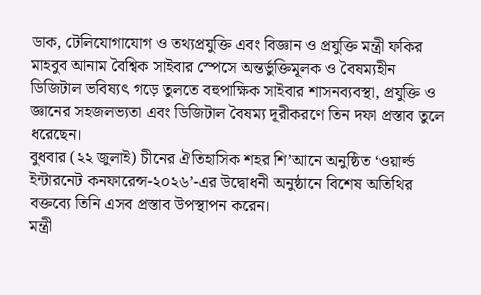ডাক, টেলিযোগাযোগ ও তথ্যপ্রযুক্তি এবং বিজ্ঞান ও প্রযুক্তি মন্ত্রী ফকির মাহবুব আনাম বৈশ্বিক সাইবার স্পেসে অন্তর্ভুক্তিমূলক ও বৈষম্যহীন ডিজিটাল ভবিষ্যৎ গড়ে তুলতে বহুপাক্ষিক সাইবার শাসনব্যবস্থা, প্রযুক্তি ও জ্ঞানের সহজলভ্যতা এবং ডিজিটাল বৈষম্য দূরীকরণে তিন দফা প্রস্তাব তুলে ধরেছেন।
বুধবার (২২ জুলাই) চীনের ঐতিহাসিক শহর শি’আনে অনুষ্ঠিত ‘ওয়ার্ল্ড ইন্টারনেট কনফারেন্স-২০২৬’-এর উদ্বোধনী অনুষ্ঠানে বিশেষ অতিথির বক্তব্যে তিনি এসব প্রস্তাব উপস্থাপন করেন।
মন্ত্রী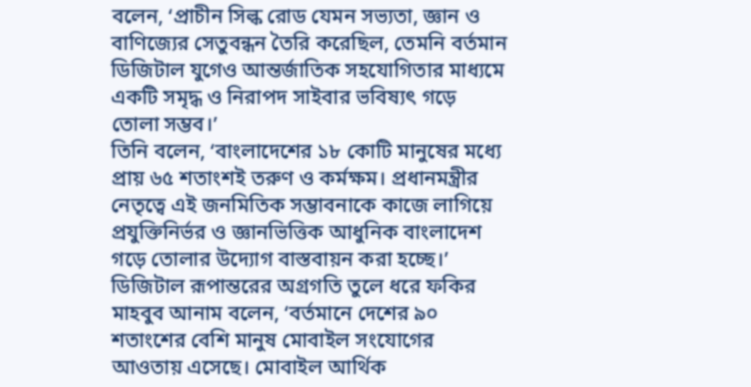বলেন, ‘প্রাচীন সিল্ক রোড যেমন সভ্যতা, জ্ঞান ও বাণিজ্যের সেতুবন্ধন তৈরি করেছিল, তেমনি বর্তমান ডিজিটাল যুগেও আন্তর্জাতিক সহযোগিতার মাধ্যমে একটি সমৃদ্ধ ও নিরাপদ সাইবার ভবিষ্যৎ গড়ে তোলা সম্ভব।’
তিনি বলেন, ‘বাংলাদেশের ১৮ কোটি মানুষের মধ্যে প্রায় ৬৫ শতাংশই তরুণ ও কর্মক্ষম। প্রধানমন্ত্রীর নেতৃত্বে এই জনমিতিক সম্ভাবনাকে কাজে লাগিয়ে প্রযুক্তিনির্ভর ও জ্ঞানভিত্তিক আধুনিক বাংলাদেশ গড়ে তোলার উদ্যোগ বাস্তবায়ন করা হচ্ছে।’
ডিজিটাল রূপান্তরের অগ্রগতি তুলে ধরে ফকির মাহবুব আনাম বলেন, ‘বর্তমানে দেশের ৯০ শতাংশের বেশি মানুষ মোবাইল সংযোগের আওতায় এসেছে। মোবাইল আর্থিক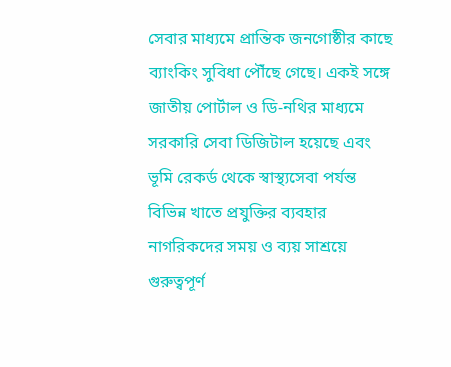সেবার মাধ্যমে প্রান্তিক জনগোষ্ঠীর কাছে ব্যাংকিং সুবিধা পৌঁছে গেছে। একই সঙ্গে জাতীয় পোর্টাল ও ডি-নথির মাধ্যমে সরকারি সেবা ডিজিটাল হয়েছে এবং ভূমি রেকর্ড থেকে স্বাস্থ্যসেবা পর্যন্ত বিভিন্ন খাতে প্রযুক্তির ব্যবহার নাগরিকদের সময় ও ব্যয় সাশ্রয়ে গুরুত্বপূর্ণ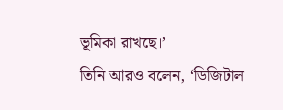ভূমিকা রাখছে।’
তিনি আরও বলেন, ‘ডিজিটাল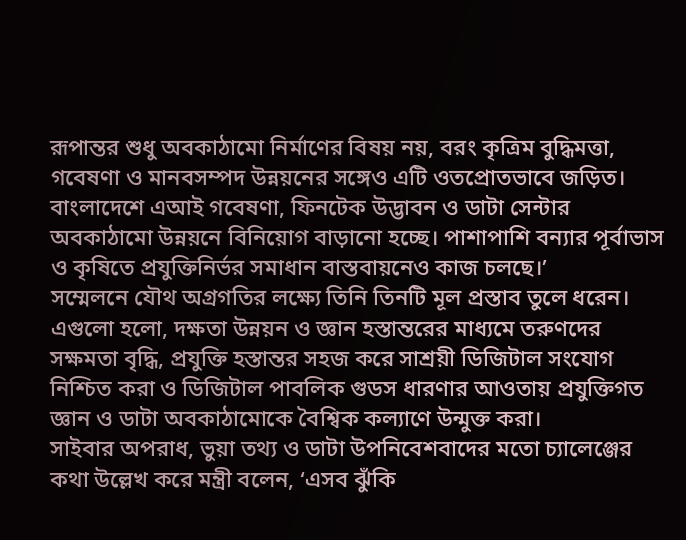রূপান্তর শুধু অবকাঠামো নির্মাণের বিষয় নয়, বরং কৃত্রিম বুদ্ধিমত্তা, গবেষণা ও মানবসম্পদ উন্নয়নের সঙ্গেও এটি ওতপ্রোতভাবে জড়িত। বাংলাদেশে এআই গবেষণা, ফিনটেক উদ্ভাবন ও ডাটা সেন্টার অবকাঠামো উন্নয়নে বিনিয়োগ বাড়ানো হচ্ছে। পাশাপাশি বন্যার পূর্বাভাস ও কৃষিতে প্রযুক্তিনির্ভর সমাধান বাস্তবায়নেও কাজ চলছে।’
সম্মেলনে যৌথ অগ্রগতির লক্ষ্যে তিনি তিনটি মূল প্রস্তাব তুলে ধরেন। এগুলো হলো, দক্ষতা উন্নয়ন ও জ্ঞান হস্তান্তরের মাধ্যমে তরুণদের সক্ষমতা বৃদ্ধি, প্রযুক্তি হস্তান্তর সহজ করে সাশ্রয়ী ডিজিটাল সংযোগ নিশ্চিত করা ও ডিজিটাল পাবলিক গুডস ধারণার আওতায় প্রযুক্তিগত জ্ঞান ও ডাটা অবকাঠামোকে বৈশ্বিক কল্যাণে উন্মুক্ত করা।
সাইবার অপরাধ, ভুয়া তথ্য ও ডাটা উপনিবেশবাদের মতো চ্যালেঞ্জের কথা উল্লেখ করে মন্ত্রী বলেন, ‘এসব ঝুঁকি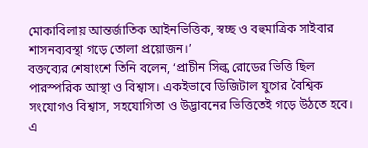মোকাবিলায় আন্তর্জাতিক আইনভিত্তিক, স্বচ্ছ ও বহুমাত্রিক সাইবার শাসনব্যবস্থা গড়ে তোলা প্রয়োজন।’
বক্তব্যের শেষাংশে তিনি বলেন, ‘প্রাচীন সিল্ক রোডের ভিত্তি ছিল পারস্পরিক আস্থা ও বিশ্বাস। একইভাবে ডিজিটাল যুগের বৈশ্বিক সংযোগও বিশ্বাস, সহযোগিতা ও উদ্ভাবনের ভিত্তিতেই গড়ে উঠতে হবে। এ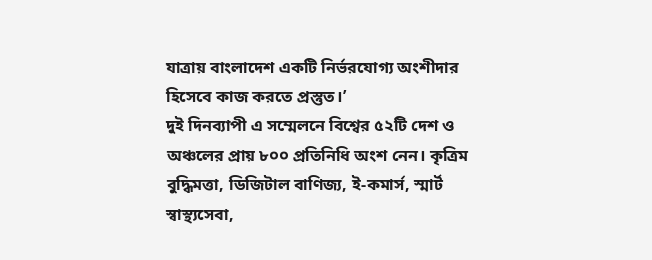যাত্রায় বাংলাদেশ একটি নির্ভরযোগ্য অংশীদার হিসেবে কাজ করতে প্রস্তুত।’
দুই দিনব্যাপী এ সম্মেলনে বিশ্বের ৫২টি দেশ ও অঞ্চলের প্রায় ৮০০ প্রতিনিধি অংশ নেন। কৃত্রিম বুদ্ধিমত্তা, ডিজিটাল বাণিজ্য, ই-কমার্স, স্মার্ট স্বাস্থ্যসেবা,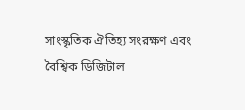সাংস্কৃতিক ঐতিহ্য সংরক্ষণ এবং বৈশ্বিক ডিজিটাল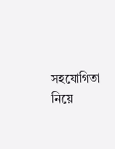সহযোগিতা নিয়ে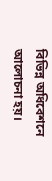বিভিন্ন অধিবেশনে আলোচনা হয়।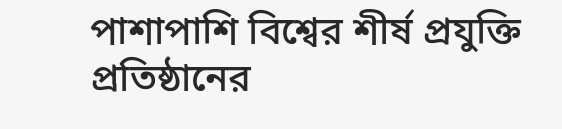পাশাপাশি বিশ্বের শীর্ষ প্রযুক্তি প্রতিষ্ঠানের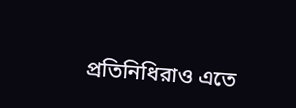প্রতিনিধিরাও এতে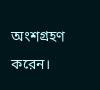অংশগ্রহণ করেন।